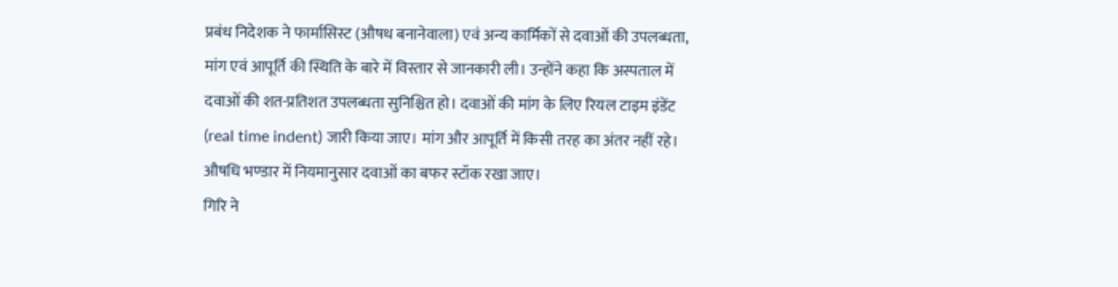प्रबंध निदेशक ने फार्मासिस्ट (औषध बनानेवाला) एवं अन्य कार्मिकों से दवाओं की उपलब्धता, मांग एवं आपूर्ति की स्थिति के बारे में विस्तार से जानकारी ली। उन्होंने कहा कि अस्पताल में दवाओं की शत-प्रतिशत उपलब्धता सुनिश्चित हो। दवाओं की मांग के लिए रियल टाइम इंडेंट (real time indent) जारी किया जाए। मांग और आपूर्ति में किसी तरह का अंतर नहीं रहे। औषधि भण्डार में नियमानुसार दवाओं का बफर स्टॉक रखा जाए।
गिरि ने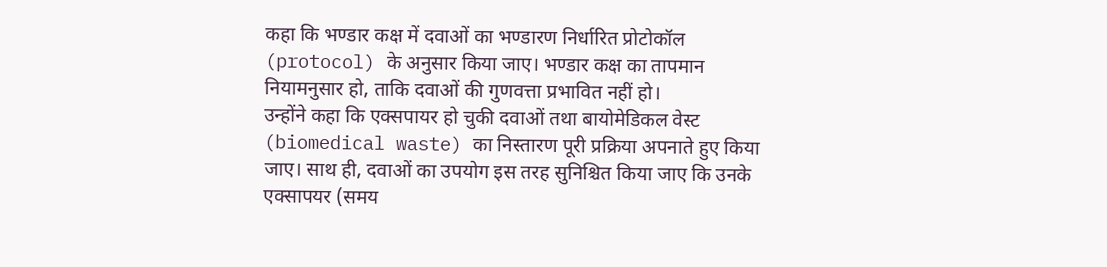कहा कि भण्डार कक्ष में दवाओं का भण्डारण निर्धारित प्रोटोकॉल (protocol) के अनुसार किया जाए। भण्डार कक्ष का तापमान नियामनुसार हो, ताकि दवाओं की गुणवत्ता प्रभावित नहीं हो।
उन्होंने कहा कि एक्सपायर हो चुकी दवाओं तथा बायोमेडिकल वेस्ट (biomedical waste) का निस्तारण पूरी प्रक्रिया अपनाते हुए किया जाए। साथ ही, दवाओं का उपयोग इस तरह सुनिश्चित किया जाए कि उनके एक्सापयर (समय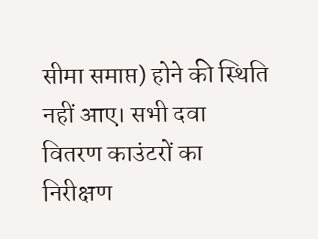सीमा समाप्त) होने की स्थिति नहीं आए। सभी दवा वितरण काउंटरों का निरीक्षण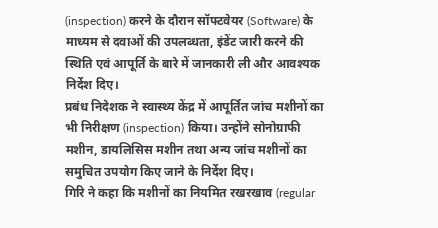(inspection) करने के दौरान सॉफ्टवेयर (Software) के माध्यम से दवाओं की उपलब्धता, इंडेंट जारी करने की स्थिति एवं आपूर्ति के बारे में जानकारी ली और आवश्यक निर्देश दिए।
प्रबंध निदेशक ने स्वास्थ्य केंद्र में आपूर्तित जांच मशीनों का भी निरीक्षण (inspection) किया। उन्होंने सोनोग्राफी मशीन, डायलिसिस मशीन तथा अन्य जांच मशीनों का समुचित उपयोग किए जाने के निर्देश दिए।
गिरि ने कहा कि मशीनों का नियमित रखरखाव (regular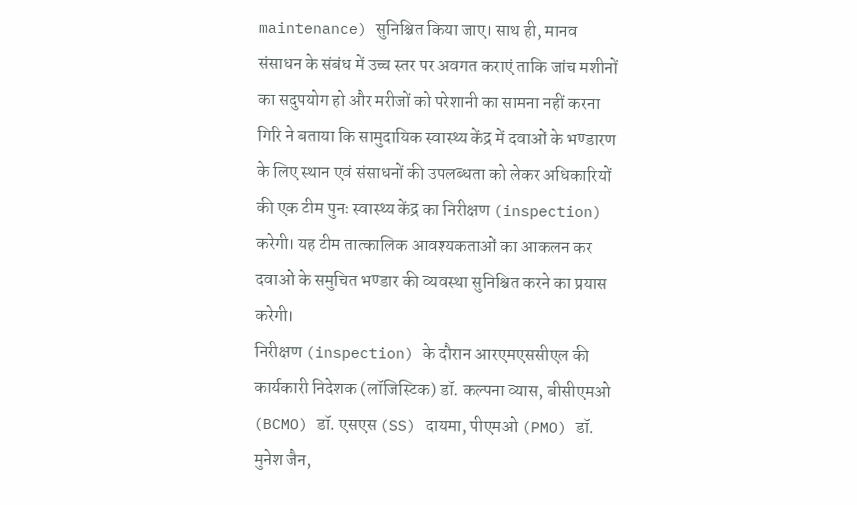maintenance) सुनिश्चित किया जाए। साथ ही, मानव संसाधन के संबंध में उच्च स्तर पर अवगत कराएं ताकि जांच मशीनों का सदुपयोग हो और मरीजों को परेशानी का सामना नहीं करना
गिरि ने बताया कि सामुदायिक स्वास्थ्य केंद्र में दवाओं के भण्डारण के लिए स्थान एवं संसाधनों की उपलब्धता को लेकर अधिकारियों की एक टीम पुनः स्वास्थ्य केंद्र का निरीक्षण (inspection) करेगी। यह टीम तात्कालिक आवश्यकताओं का आकलन कर दवाओं के समुचित भण्डार की व्यवस्था सुनिश्चित करने का प्रयास करेगी।
निरीक्षण (inspection) के दौरान आरएमएससीएल की कार्यकारी निदेशक (लॉजिस्टिक) डॉ. कल्पना व्यास, बीसीएमओ (BCMO) डॉ. एसएस (SS) दायमा, पीएमओ (PMO) डॉ. मुनेश जैन,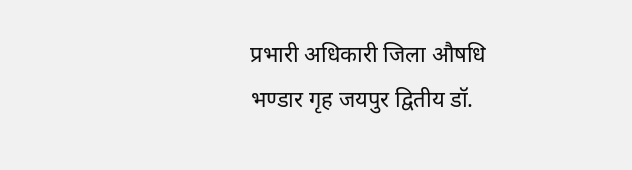प्रभारी अधिकारी जिला औषधि भण्डार गृह जयपुर द्वितीय डॉ.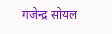गजेन्द्र सोयल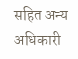सहित अन्य अधिकारी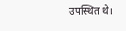उपस्थित थे।